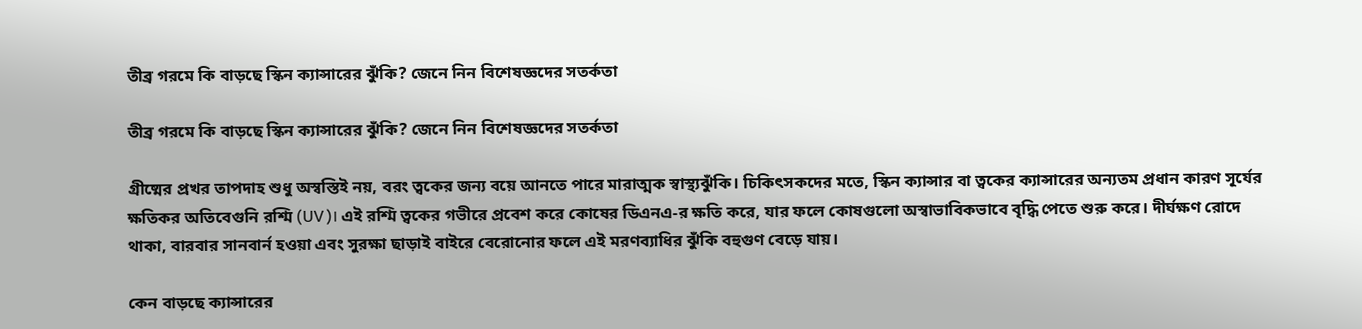তীব্র গরমে কি বাড়ছে স্কিন ক্যান্সারের ঝুঁকি? জেনে নিন বিশেষজ্ঞদের সতর্কতা

তীব্র গরমে কি বাড়ছে স্কিন ক্যান্সারের ঝুঁকি? জেনে নিন বিশেষজ্ঞদের সতর্কতা

গ্রীষ্মের প্রখর তাপদাহ শুধু অস্বস্তিই নয়, বরং ত্বকের জন্য বয়ে আনতে পারে মারাত্মক স্বাস্থ্যঝুঁকি। চিকিৎসকদের মতে, স্কিন ক্যান্সার বা ত্বকের ক্যান্সারের অন্যতম প্রধান কারণ সূর্যের ক্ষতিকর অতিবেগুনি রশ্মি (UV)। এই রশ্মি ত্বকের গভীরে প্রবেশ করে কোষের ডিএনএ-র ক্ষতি করে, যার ফলে কোষগুলো অস্বাভাবিকভাবে বৃদ্ধি পেতে শুরু করে। দীর্ঘক্ষণ রোদে থাকা, বারবার সানবার্ন হওয়া এবং সুরক্ষা ছাড়াই বাইরে বেরোনোর ফলে এই মরণব্যাধির ঝুঁকি বহুগুণ বেড়ে যায়।

কেন বাড়ছে ক্যান্সারের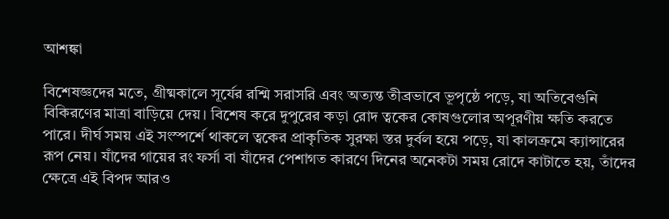আশঙ্কা

বিশেষজ্ঞদের মতে, গ্রীষ্মকালে সূর্যের রশ্মি সরাসরি এবং অত্যন্ত তীব্রভাবে ভূপৃষ্ঠে পড়ে, যা অতিবেগুনি বিকিরণের মাত্রা বাড়িয়ে দেয়। বিশেষ করে দুপুরের কড়া রোদ ত্বকের কোষগুলোর অপূরণীয় ক্ষতি করতে পারে। দীর্ঘ সময় এই সংস্পর্শে থাকলে ত্বকের প্রাকৃতিক সুরক্ষা স্তর দুর্বল হয়ে পড়ে, যা কালক্রমে ক্যান্সারের রূপ নেয়। যাঁদের গায়ের রং ফর্সা বা যাঁদের পেশাগত কারণে দিনের অনেকটা সময় রোদে কাটাতে হয়, তাঁদের ক্ষেত্রে এই বিপদ আরও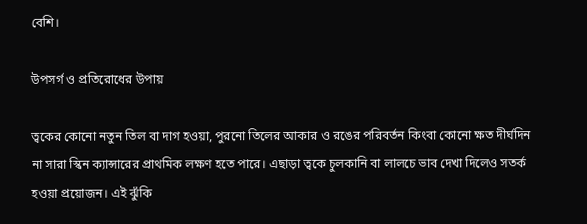বেশি।

উপসর্গ ও প্রতিরোধের উপায়

ত্বকের কোনো নতুন তিল বা দাগ হওয়া, পুরনো তিলের আকার ও রঙের পরিবর্তন কিংবা কোনো ক্ষত দীর্ঘদিন না সারা স্কিন ক্যান্সারের প্রাথমিক লক্ষণ হতে পারে। এছাড়া ত্বকে চুলকানি বা লালচে ভাব দেখা দিলেও সতর্ক হওয়া প্রয়োজন। এই ঝুঁকি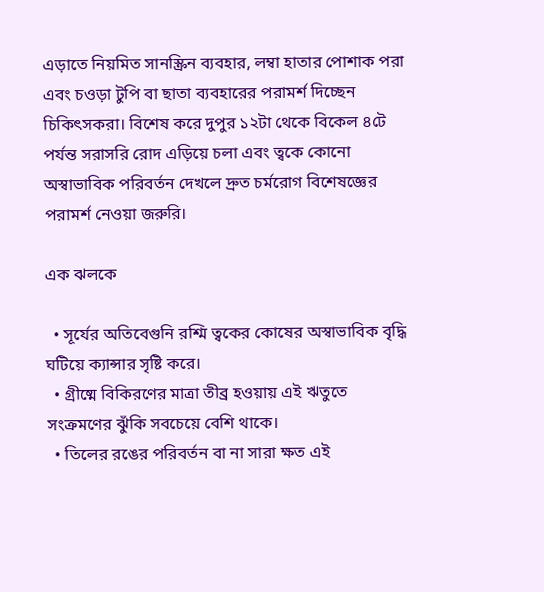এড়াতে নিয়মিত সানস্ক্রিন ব্যবহার, লম্বা হাতার পোশাক পরা এবং চওড়া টুপি বা ছাতা ব্যবহারের পরামর্শ দিচ্ছেন চিকিৎসকরা। বিশেষ করে দুপুর ১২টা থেকে বিকেল ৪টে পর্যন্ত সরাসরি রোদ এড়িয়ে চলা এবং ত্বকে কোনো অস্বাভাবিক পরিবর্তন দেখলে দ্রুত চর্মরোগ বিশেষজ্ঞের পরামর্শ নেওয়া জরুরি।

এক ঝলকে

  • সূর্যের অতিবেগুনি রশ্মি ত্বকের কোষের অস্বাভাবিক বৃদ্ধি ঘটিয়ে ক্যান্সার সৃষ্টি করে।
  • গ্রীষ্মে বিকিরণের মাত্রা তীব্র হওয়ায় এই ঋতুতে সংক্রমণের ঝুঁকি সবচেয়ে বেশি থাকে।
  • তিলের রঙের পরিবর্তন বা না সারা ক্ষত এই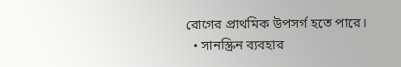রোগের প্রাথমিক উপসর্গ হতে পারে।
  • সানস্ক্রিন ব্যবহার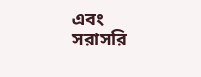এবং সরাসরি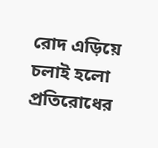রোদ এড়িয়ে চলাই হলো প্রতিরোধের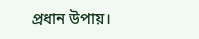প্রধান উপায়।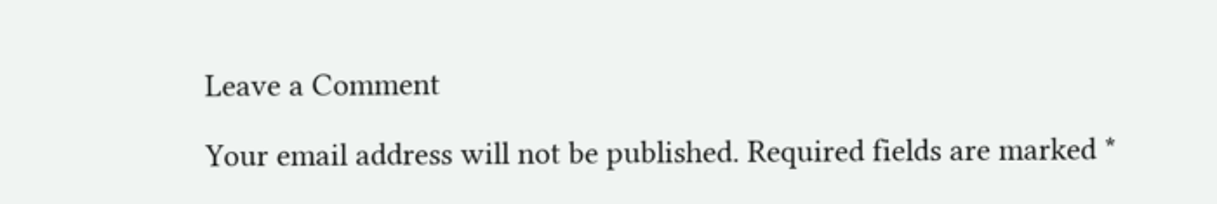Leave a Comment

Your email address will not be published. Required fields are marked *